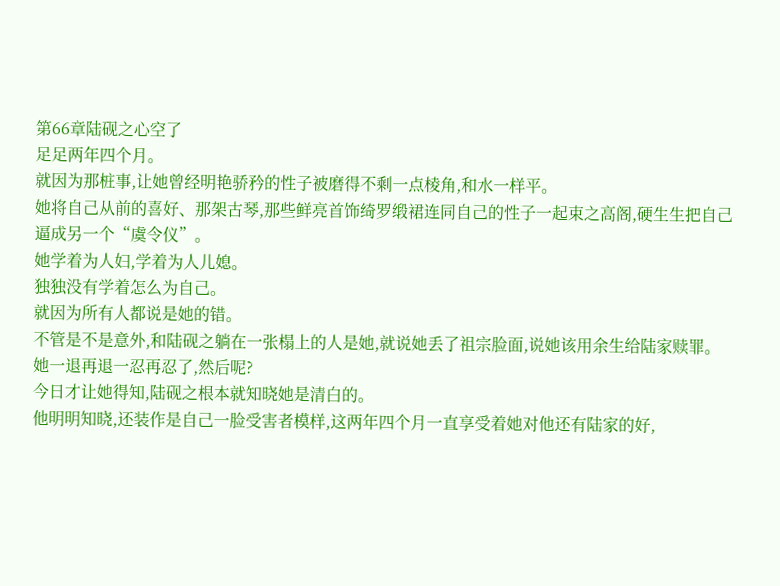第66章陆砚之心空了
足足两年四个月。
就因为那桩事,让她曾经明艳骄矜的性子被磨得不剩一点棱角,和水一样平。
她将自己从前的喜好、那架古琴,那些鲜亮首饰绮罗缎裙连同自己的性子一起束之高阁,硬生生把自己逼成另一个“虞令仪”。
她学着为人妇,学着为人儿媳。
独独没有学着怎么为自己。
就因为所有人都说是她的错。
不管是不是意外,和陆砚之躺在一张榻上的人是她,就说她丢了祖宗脸面,说她该用余生给陆家赎罪。
她一退再退一忍再忍了,然后呢?
今日才让她得知,陆砚之根本就知晓她是清白的。
他明明知晓,还装作是自己一脸受害者模样,这两年四个月一直享受着她对他还有陆家的好,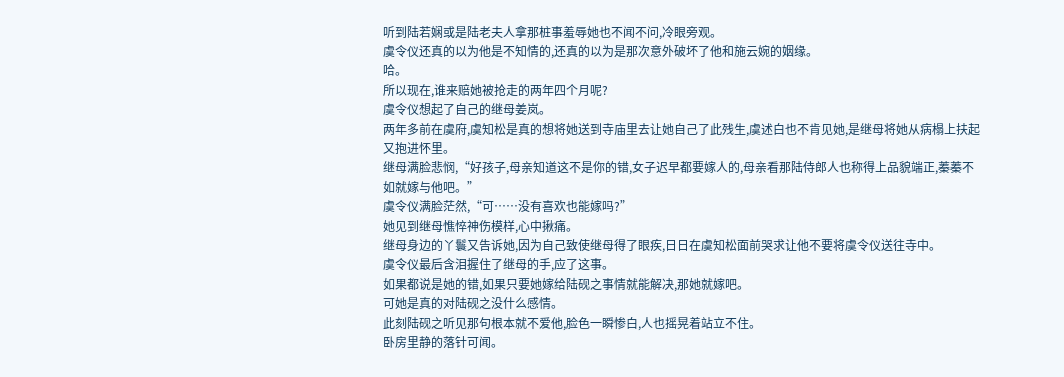听到陆若娴或是陆老夫人拿那桩事羞辱她也不闻不问,冷眼旁观。
虞令仪还真的以为他是不知情的,还真的以为是那次意外破坏了他和施云婉的姻缘。
哈。
所以现在,谁来赔她被抢走的两年四个月呢?
虞令仪想起了自己的继母姜岚。
两年多前在虞府,虞知松是真的想将她送到寺庙里去让她自己了此残生,虞述白也不肯见她,是继母将她从病榻上扶起又抱进怀里。
继母满脸悲悯,“好孩子,母亲知道这不是你的错,女子迟早都要嫁人的,母亲看那陆侍郎人也称得上品貌端正,蓁蓁不如就嫁与他吧。”
虞令仪满脸茫然,“可……没有喜欢也能嫁吗?”
她见到继母憔悴神伤模样,心中揪痛。
继母身边的丫鬟又告诉她,因为自己致使继母得了眼疾,日日在虞知松面前哭求让他不要将虞令仪送往寺中。
虞令仪最后含泪握住了继母的手,应了这事。
如果都说是她的错,如果只要她嫁给陆砚之事情就能解决,那她就嫁吧。
可她是真的对陆砚之没什么感情。
此刻陆砚之听见那句根本就不爱他,脸色一瞬惨白,人也摇晃着站立不住。
卧房里静的落针可闻。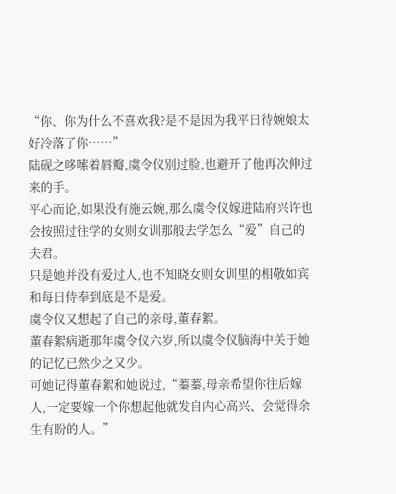“你、你为什么不喜欢我?是不是因为我平日待婉娘太好冷落了你……”
陆砚之哆嗦着唇瓣,虞令仪别过脸,也避开了他再次伸过来的手。
平心而论,如果没有施云婉,那么虞令仪嫁进陆府兴许也会按照过往学的女则女训那般去学怎么“爱”自己的夫君。
只是她并没有爱过人,也不知晓女则女训里的相敬如宾和每日侍奉到底是不是爱。
虞令仪又想起了自己的亲母,董春絮。
董春絮病逝那年虞令仪六岁,所以虞令仪脑海中关于她的记忆已然少之又少。
可她记得董春絮和她说过,“蓁蓁,母亲希望你往后嫁人,一定要嫁一个你想起他就发自内心高兴、会觉得余生有盼的人。”